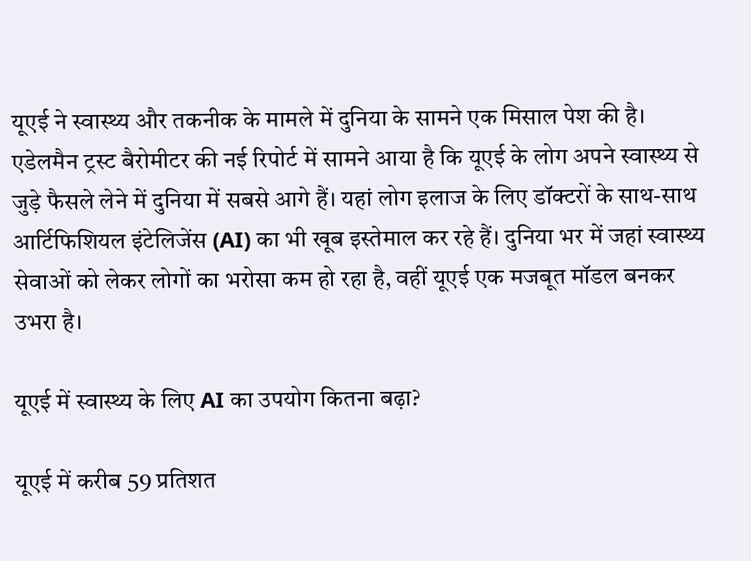यूएई ने स्वास्थ्य और तकनीक के मामले में दुनिया के सामने एक मिसाल पेश की है। एडेलमैन ट्रस्ट बैरोमीटर की नई रिपोर्ट में सामने आया है कि यूएई के लोग अपने स्वास्थ्य से जुड़े फैसले लेने में दुनिया में सबसे आगे हैं। यहां लोग इलाज के लिए डॉक्टरों के साथ-साथ आर्टिफिशियल इंटेलिजेंस (AI) का भी खूब इस्तेमाल कर रहे हैं। दुनिया भर में जहां स्वास्थ्य सेवाओं को लेकर लोगों का भरोसा कम हो रहा है, वहीं यूएई एक मजबूत मॉडल बनकर उभरा है।

यूएई में स्वास्थ्य के लिए AI का उपयोग कितना बढ़ा?

यूएई में करीब 59 प्रतिशत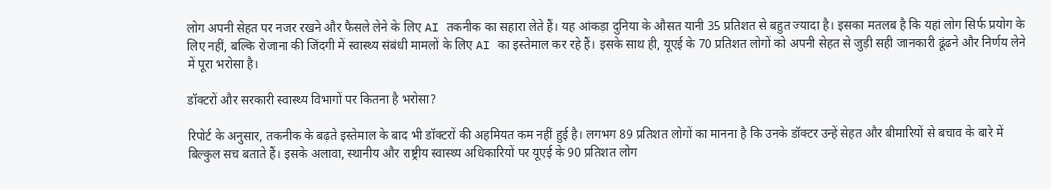लोग अपनी सेहत पर नजर रखने और फैसले लेने के लिए AI तकनीक का सहारा लेते हैं। यह आंकड़ा दुनिया के औसत यानी 35 प्रतिशत से बहुत ज्यादा है। इसका मतलब है कि यहां लोग सिर्फ प्रयोग के लिए नहीं, बल्कि रोजाना की जिंदगी में स्वास्थ्य संबंधी मामलों के लिए AI का इस्तेमाल कर रहे हैं। इसके साथ ही, यूएई के 70 प्रतिशत लोगों को अपनी सेहत से जुड़ी सही जानकारी ढूंढने और निर्णय लेने में पूरा भरोसा है।

डॉक्टरों और सरकारी स्वास्थ्य विभागों पर कितना है भरोसा?

रिपोर्ट के अनुसार, तकनीक के बढ़ते इस्तेमाल के बाद भी डॉक्टरों की अहमियत कम नहीं हुई है। लगभग 89 प्रतिशत लोगों का मानना है कि उनके डॉक्टर उन्हें सेहत और बीमारियों से बचाव के बारे में बिल्कुल सच बताते हैं। इसके अलावा, स्थानीय और राष्ट्रीय स्वास्थ्य अधिकारियों पर यूएई के 90 प्रतिशत लोग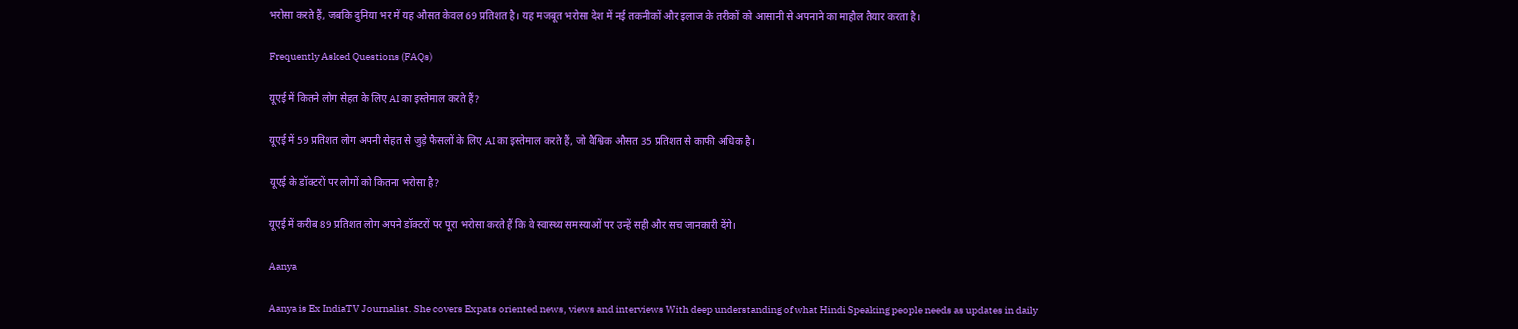भरोसा करते हैं, जबकि दुनिया भर में यह औसत केवल 69 प्रतिशत है। यह मजबूत भरोसा देश में नई तकनीकों और इलाज के तरीकों को आसानी से अपनाने का माहौल तैयार करता है।

Frequently Asked Questions (FAQs)

यूएई में कितने लोग सेहत के लिए AI का इस्तेमाल करते हैं?

यूएई में 59 प्रतिशत लोग अपनी सेहत से जुड़े फैसलों के लिए AI का इस्तेमाल करते हैं, जो वैश्विक औसत 35 प्रतिशत से काफी अधिक है।

यूएई के डॉक्टरों पर लोगों को कितना भरोसा है?

यूएई में करीब 89 प्रतिशत लोग अपने डॉक्टरों पर पूरा भरोसा करते हैं कि वे स्वास्थ्य समस्याओं पर उन्हें सही और सच जानकारी देंगे।

Aanya

Aanya is Ex IndiaTV Journalist. She covers Expats oriented news, views and interviews With deep understanding of what Hindi Speaking people needs as updates in daily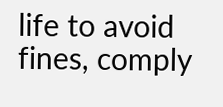life to avoid fines, comply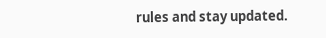rules and stay updated.